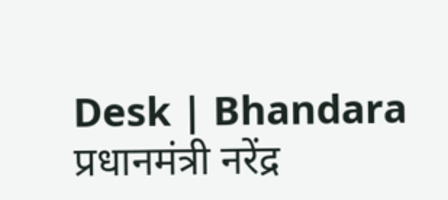Desk | Bhandara
प्रधानमंत्री नरेंद्र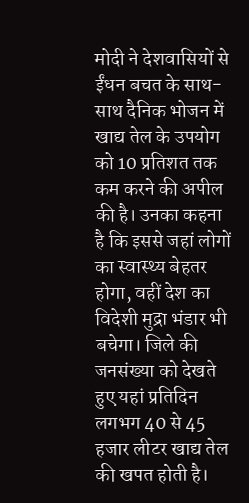मोदी ने देशवासियों से ईंधन बचत के साथ-साथ दैनिक भोजन में खाद्य तेल के उपयोग को 10 प्रतिशत तक कम करने की अपील की है। उनका कहना है कि इससे जहां लोगों का स्वास्थ्य बेहतर होगा, वहीं देश का विदेशी मुद्रा भंडार भी बचेगा। जिले की जनसंख्या को देखते हुए यहां प्रतिदिन लगभग 40 से 45 हजार लीटर खाद्य तेल की खपत होती है।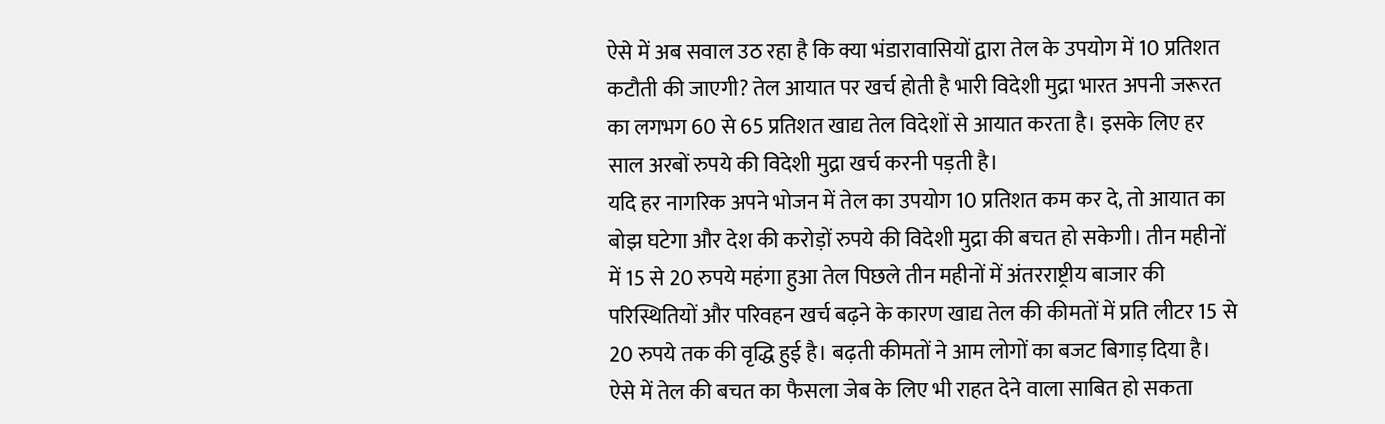ऐसे में अब सवाल उठ रहा है कि क्या भंडारावासियों द्वारा तेल के उपयोग में 10 प्रतिशत कटौती की जाएगी? तेल आयात पर खर्च होती है भारी विदेशी मुद्रा भारत अपनी जरूरत का लगभग 60 से 65 प्रतिशत खाद्य तेल विदेशों से आयात करता है। इसके लिए हर साल अरबों रुपये की विदेशी मुद्रा खर्च करनी पड़ती है।
यदि हर नागरिक अपने भोजन में तेल का उपयोग 10 प्रतिशत कम कर दे, तो आयात का बोझ घटेगा और देश की करोड़ों रुपये की विदेशी मुद्रा की बचत हो सकेगी। तीन महीनों में 15 से 20 रुपये महंगा हुआ तेल पिछले तीन महीनों में अंतरराष्ट्रीय बाजार की परिस्थितियों और परिवहन खर्च बढ़ने के कारण खाद्य तेल की कीमतों में प्रति लीटर 15 से 20 रुपये तक की वृद्धि हुई है। बढ़ती कीमतों ने आम लोगों का बजट बिगाड़ दिया है। ऐसे में तेल की बचत का फैसला जेब के लिए भी राहत देने वाला साबित हो सकता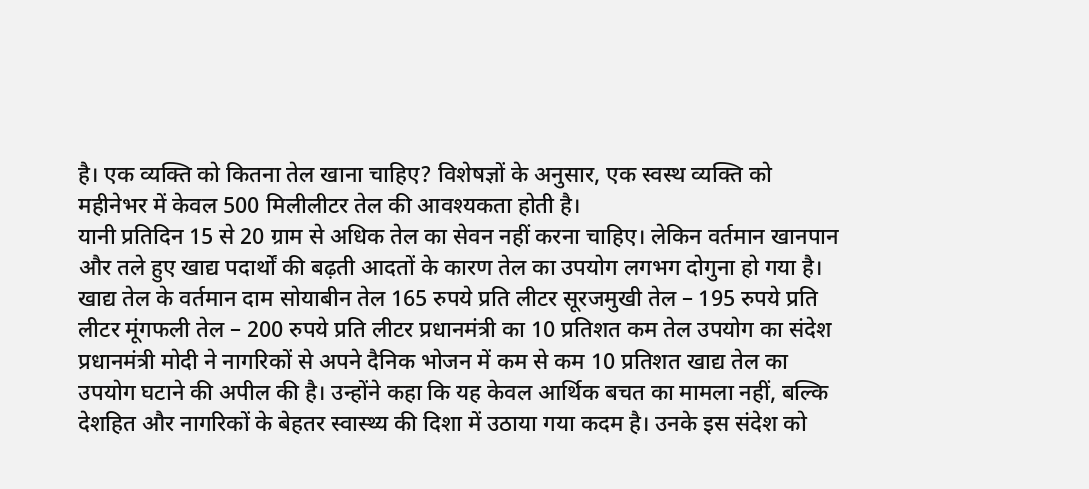है। एक व्यक्ति को कितना तेल खाना चाहिए? विशेषज्ञों के अनुसार, एक स्वस्थ व्यक्ति को महीनेभर में केवल 500 मिलीलीटर तेल की आवश्यकता होती है।
यानी प्रतिदिन 15 से 20 ग्राम से अधिक तेल का सेवन नहीं करना चाहिए। लेकिन वर्तमान खानपान और तले हुए खाद्य पदार्थों की बढ़ती आदतों के कारण तेल का उपयोग लगभग दोगुना हो गया है। खाद्य तेल के वर्तमान दाम सोयाबीन तेल 165 रुपये प्रति लीटर सूरजमुखी तेल – 195 रुपये प्रति लीटर मूंगफली तेल – 200 रुपये प्रति लीटर प्रधानमंत्री का 10 प्रतिशत कम तेल उपयोग का संदेश प्रधानमंत्री मोदी ने नागरिकों से अपने दैनिक भोजन में कम से कम 10 प्रतिशत खाद्य तेल का उपयोग घटाने की अपील की है। उन्होंने कहा कि यह केवल आर्थिक बचत का मामला नहीं, बल्कि देशहित और नागरिकों के बेहतर स्वास्थ्य की दिशा में उठाया गया कदम है। उनके इस संदेश को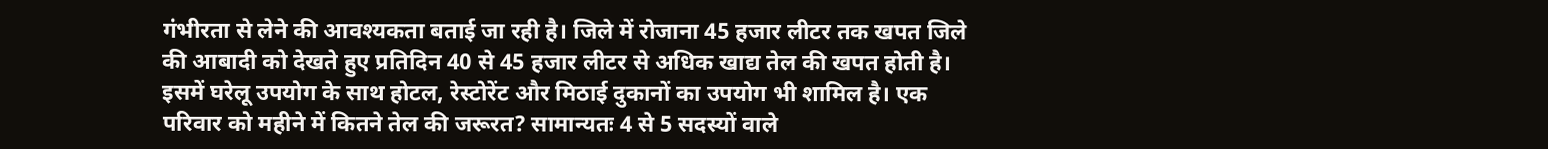गंभीरता से लेने की आवश्यकता बताई जा रही है। जिले में रोजाना 45 हजार लीटर तक खपत जिले की आबादी को देखते हुए प्रतिदिन 40 से 45 हजार लीटर से अधिक खाद्य तेल की खपत होती है।
इसमें घरेलू उपयोग के साथ होटल, रेस्टोरेंट और मिठाई दुकानों का उपयोग भी शामिल है। एक परिवार को महीने में कितने तेल की जरूरत? सामान्यतः 4 से 5 सदस्यों वाले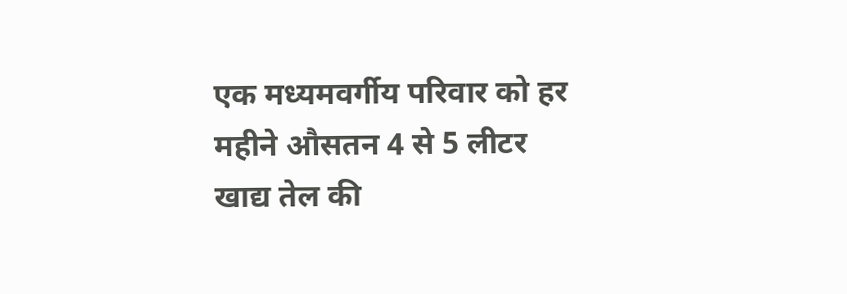एक मध्यमवर्गीय परिवार को हर महीने औसतन 4 से 5 लीटर खाद्य तेल की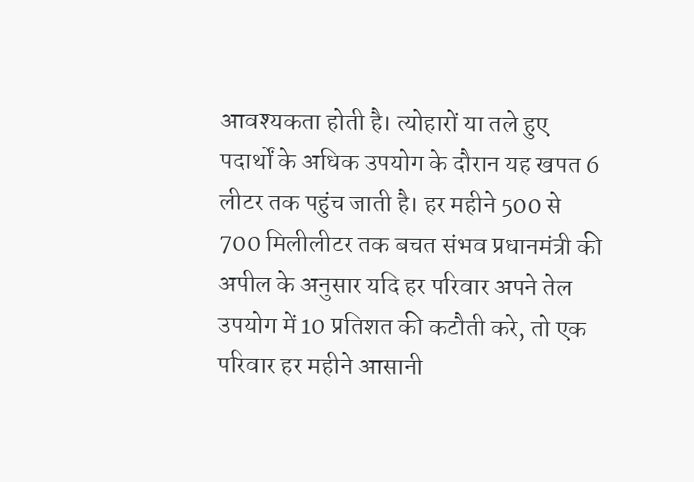आवश्यकता होती है। त्योहारों या तले हुए पदार्थों के अधिक उपयोग के दौरान यह खपत 6 लीटर तक पहुंच जाती है। हर महीने 500 से 700 मिलीलीटर तक बचत संभव प्रधानमंत्री की अपील के अनुसार यदि हर परिवार अपने तेल उपयोग में 10 प्रतिशत की कटौती करे, तो एक परिवार हर महीने आसानी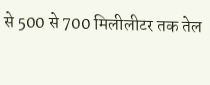से 500 से 700 मिलीलीटर तक तेल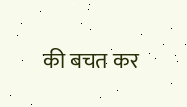की बचत कर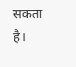सकता है।